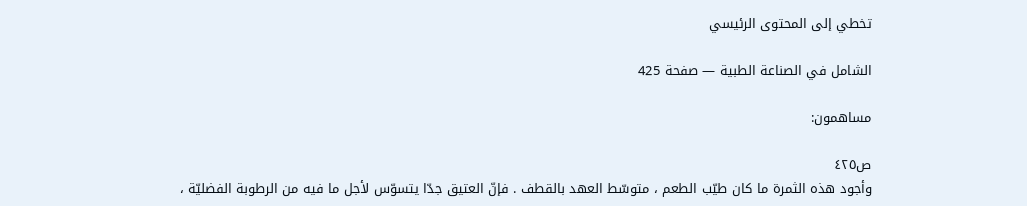تخطي إلى المحتوى الرئيسي

الشامل في الصناعة الطبية — صفحة 425

مساهمون:

ص٤٢٥
وأجود هذه الثمرة ما كان طيّب الطعم ، متوسّط العهد بالقطف . فإنّ العتيق جدّا يتسوّس لأجل ما فيه من الرطوبة الفضليّة ،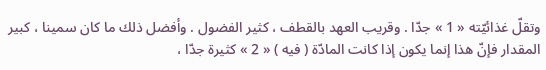وتقلّ غذائيّته « 1 » جدّا . وقريب العهد بالقطف ، كثير الفضول . وأفضل ذلك ما كان سمينا ، كبير المقدار فإنّ هذا إنما يكون إذا كانت المادّة ( فيه ) « 2 » كثيرة جدّا ،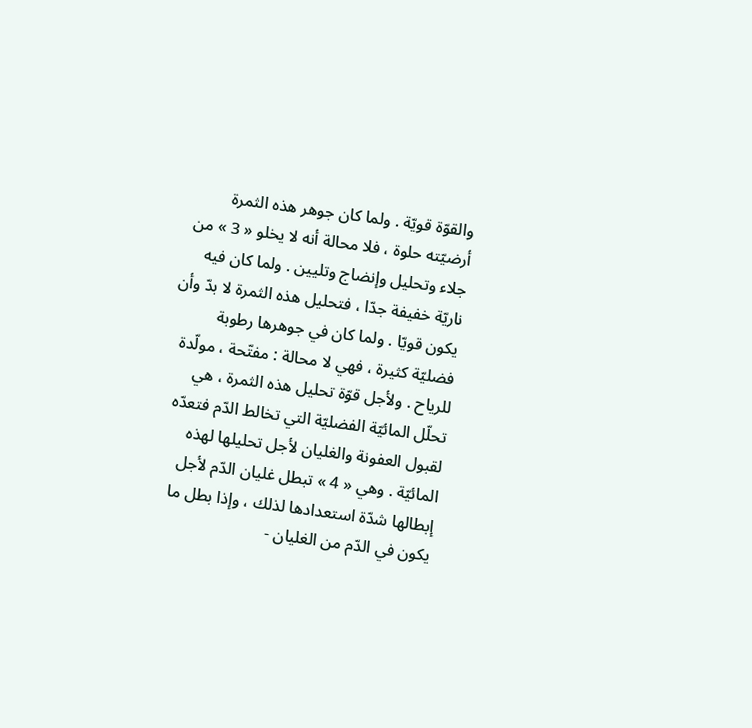والقوّة قويّة . ولما كان جوهر هذه الثمرة أرضيّته حلوة ، فلا محالة أنه لا يخلو « 3 » من جلاء وتحليل وإنضاج وتليين . ولما كان فيه ناريّة خفيفة جدّا ، فتحليل هذه الثمرة لا بدّ وأن يكون قويّا . ولما كان في جوهرها رطوبة فضليّة كثيرة ، فهي لا محالة : مفتّحة ، مولّدة للرياح . ولأجل قوّة تحليل هذه الثمرة ، هي تحلّل المائيّة الفضليّة التي تخالط الدّم فتعدّه لقبول العفونة والغليان لأجل تحليلها لهذه المائيّة . وهي « 4 » تبطل غليان الدّم لأجل إبطالها شدّة استعدادها لذلك ، وإذا بطل ما يكون في الدّم من الغليان -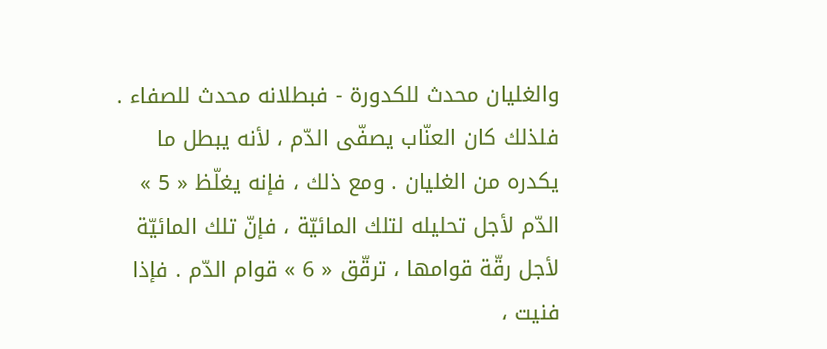والغليان محدث للكدورة - فبطلانه محدث للصفاء . فلذلك كان العنّاب يصفّى الدّم ، لأنه يبطل ما يكدره من الغليان . ومع ذلك ، فإنه يغلّظ « 5 » الدّم لأجل تحليله لتلك المائيّة ، فإنّ تلك المائيّة لأجل رقّة قوامها ، ترقّق « 6 » قوام الدّم . فإذا فنيت ،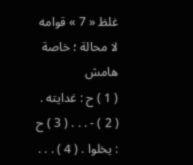غلظ « 7 » قوامه لا محالة ؛ خاصة
هامش
( 1 ) ح : غدايته . ( 2 ) - . . . ( 3 ) ح : يخلوا . ( 4 ) . . .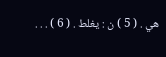هي . ( 5 ) ن : يغلط . ( 6 ) . . .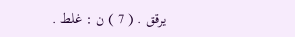يرقق . ( 7 ) ن : غلط .